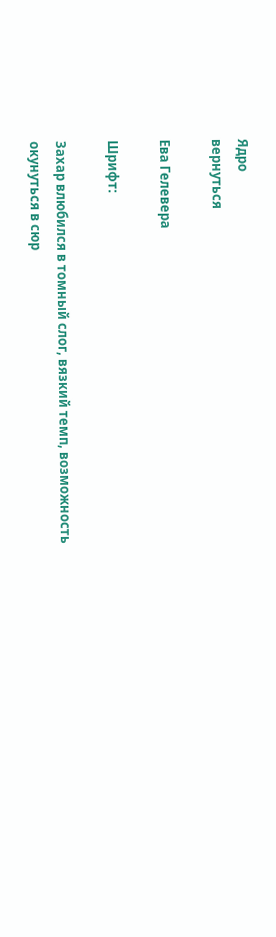Ядро
вернуться

Ева Гелевера

Шрифт:

Захар влюбился в томный слог, вязкий темп, возможность окунуться в сюр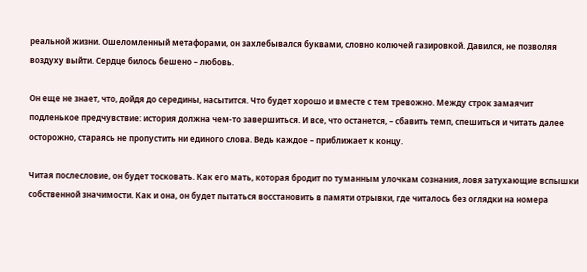реальной жизни. Ошеломленный метафорами, он захлебывался буквами, словно колючей газировкой. Давился, не позволяя воздуху выйти. Сердце билось бешено – любовь.

Он еще не знает, что, дойдя до середины, насытится. Что будет хорошо и вместе с тем тревожно. Между строк замаячит подленькое предчувствие: история должна чем-то завершиться. И все, что останется, – сбавить темп, спешиться и читать далее осторожно, стараясь не пропустить ни единого слова. Ведь каждое – приближает к концу.

Читая послесловие, он будет тосковать. Как его мать, которая бродит по туманным улочкам сознания, ловя затухающие вспышки собственной значимости. Как и она, он будет пытаться восстановить в памяти отрывки, где читалось без оглядки на номера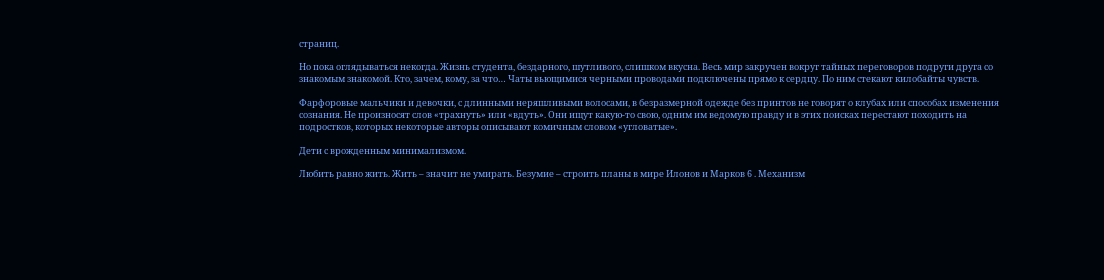страниц.

Но пока оглядываться некогда. Жизнь студента, бездарного, шутливого, слишком вкусна. Весь мир закручен вокруг тайных переговоров подруги друга со знакомым знакомой. Кто, зачем, кому, за что… Чаты вьющимися черными проводами подключены прямо к сердцу. По ним стекают килобайты чувств.

Фарфоровые мальчики и девочки, с длинными неряшливыми волосами, в безразмерной одежде без принтов не говорят о клубах или способах изменения сознания. Не произносят слов «трахнуть» или «вдуть». Они ищут какую-то свою, одним им ведомую правду и в этих поисках перестают походить на подростков, которых некоторые авторы описывают комичным словом «угловатые».

Дети с врожденным минимализмом.

Любить равно жить. Жить – значит не умирать. Безумие – строить планы в мире Илонов и Марков 6 . Механизм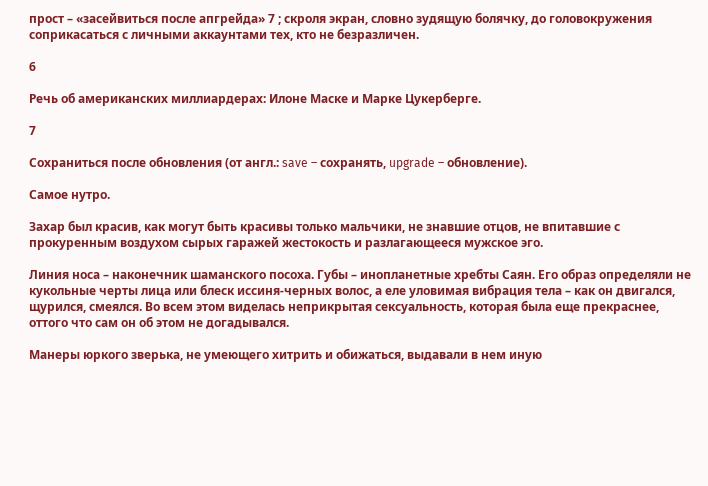прост – «засейвиться после апгрейда» 7 ; скроля экран, словно зудящую болячку, до головокружения соприкасаться с личными аккаунтами тех, кто не безразличен.

6

Речь об американских миллиардерах: Илоне Маске и Марке Цукерберге.

7

Сохраниться после обновления (от англ.: save – сохранять, upgrade – обновление).

Самое нутро.

Захар был красив, как могут быть красивы только мальчики, не знавшие отцов, не впитавшие с прокуренным воздухом сырых гаражей жестокость и разлагающееся мужское эго.

Линия носа – наконечник шаманского посоха. Губы – инопланетные хребты Саян. Его образ определяли не кукольные черты лица или блеск иссиня-черных волос, а еле уловимая вибрация тела – как он двигался, щурился, смеялся. Во всем этом виделась неприкрытая сексуальность, которая была еще прекраснее, оттого что сам он об этом не догадывался.

Манеры юркого зверька, не умеющего хитрить и обижаться, выдавали в нем иную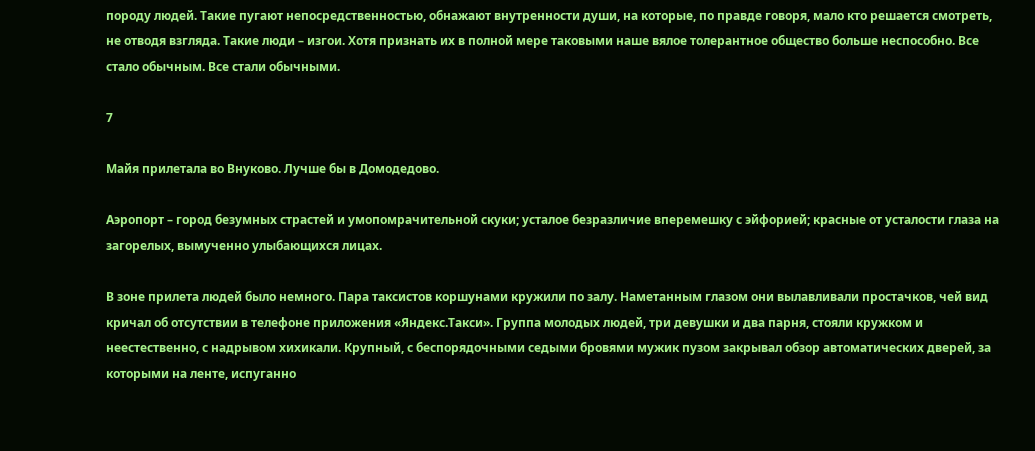породу людей. Такие пугают непосредственностью, обнажают внутренности души, на которые, по правде говоря, мало кто решается смотреть, не отводя взгляда. Такие люди – изгои. Хотя признать их в полной мере таковыми наше вялое толерантное общество больше неспособно. Все стало обычным. Все стали обычными.

7

Майя прилетала во Внуково. Лучше бы в Домодедово.

Аэропорт – город безумных страстей и умопомрачительной скуки; усталое безразличие вперемешку с эйфорией; красные от усталости глаза на загорелых, вымученно улыбающихся лицах.

В зоне прилета людей было немного. Пара таксистов коршунами кружили по залу. Наметанным глазом они вылавливали простачков, чей вид кричал об отсутствии в телефоне приложения «Яндекс.Такси». Группа молодых людей, три девушки и два парня, стояли кружком и неестественно, с надрывом хихикали. Крупный, с беспорядочными седыми бровями мужик пузом закрывал обзор автоматических дверей, за которыми на ленте, испуганно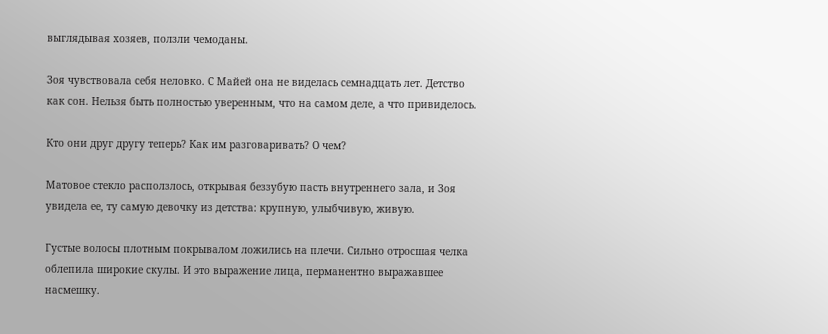выглядывая хозяев, ползли чемоданы.

Зоя чувствовала себя неловко. С Майей она не виделась семнадцать лет. Детство как сон. Нельзя быть полностью уверенным, что на самом деле, а что привиделось.

Кто они друг другу теперь? Как им разговаривать? О чем?

Матовое стекло расползлось, открывая беззубую пасть внутреннего зала, и Зоя увидела ее, ту самую девочку из детства: крупную, улыбчивую, живую.

Густые волосы плотным покрывалом ложились на плечи. Сильно отросшая челка облепила широкие скулы. И это выражение лица, перманентно выражавшее насмешку.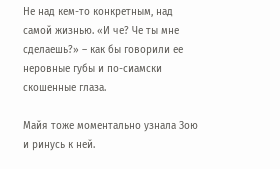Не над кем-то конкретным, над самой жизнью. «И че? Че ты мне сделаешь?» – как бы говорили ее неровные губы и по-сиамски скошенные глаза.

Майя тоже моментально узнала Зою и ринусь к ней.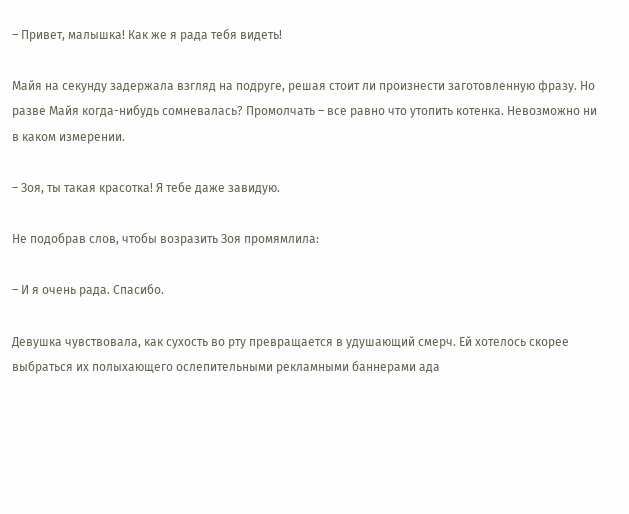– Привет, малышка! Как же я рада тебя видеть!

Майя на секунду задержала взгляд на подруге, решая стоит ли произнести заготовленную фразу. Но разве Майя когда-нибудь сомневалась? Промолчать – все равно что утопить котенка. Невозможно ни в каком измерении.

– Зоя, ты такая красотка! Я тебе даже завидую.

Не подобрав слов, чтобы возразить Зоя промямлила:

– И я очень рада. Спасибо.

Девушка чувствовала, как сухость во рту превращается в удушающий смерч. Ей хотелось скорее выбраться их полыхающего ослепительными рекламными баннерами ада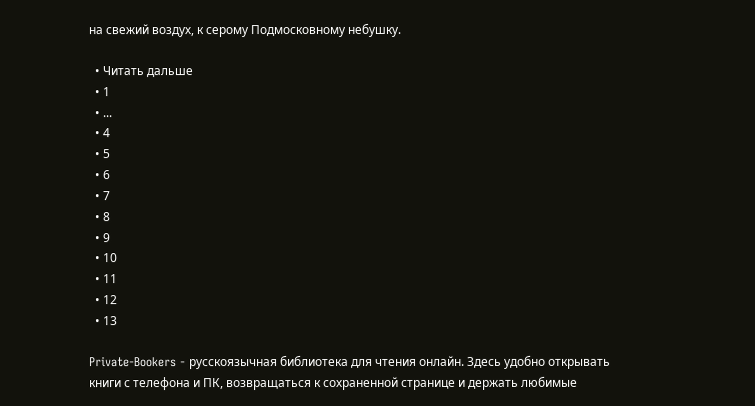на свежий воздух, к серому Подмосковному небушку.

  • Читать дальше
  • 1
  • ...
  • 4
  • 5
  • 6
  • 7
  • 8
  • 9
  • 10
  • 11
  • 12
  • 13

Private-Bookers - русскоязычная библиотека для чтения онлайн. Здесь удобно открывать книги с телефона и ПК, возвращаться к сохраненной странице и держать любимые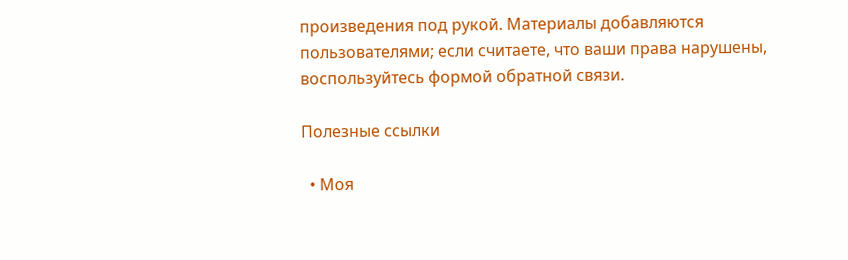произведения под рукой. Материалы добавляются пользователями; если считаете, что ваши права нарушены, воспользуйтесь формой обратной связи.

Полезные ссылки

  • Моя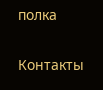полка

Контакты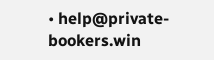• help@private-bookers.win